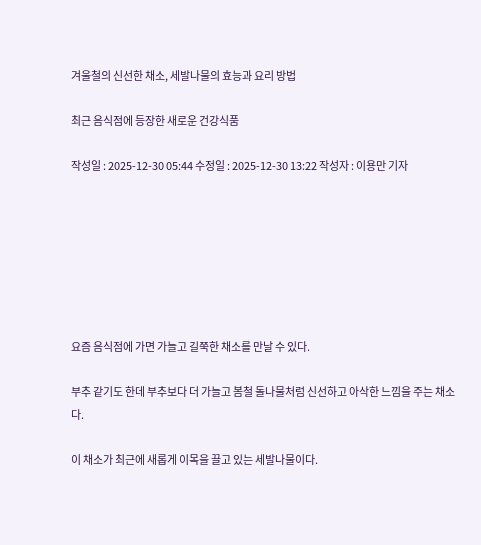겨울철의 신선한 채소, 세발나물의 효능과 요리 방법

최근 음식점에 등장한 새로운 건강식품

작성일 : 2025-12-30 05:44 수정일 : 2025-12-30 13:22 작성자 : 이용만 기자







요즘 음식점에 가면 가늘고 길쭉한 채소를 만날 수 있다.

부추 같기도 한데 부추보다 더 가늘고 봄철 돌나물처럼 신선하고 아삭한 느낌을 주는 채소다.

이 채소가 최근에 새롭게 이목을 끌고 있는 세발나물이다.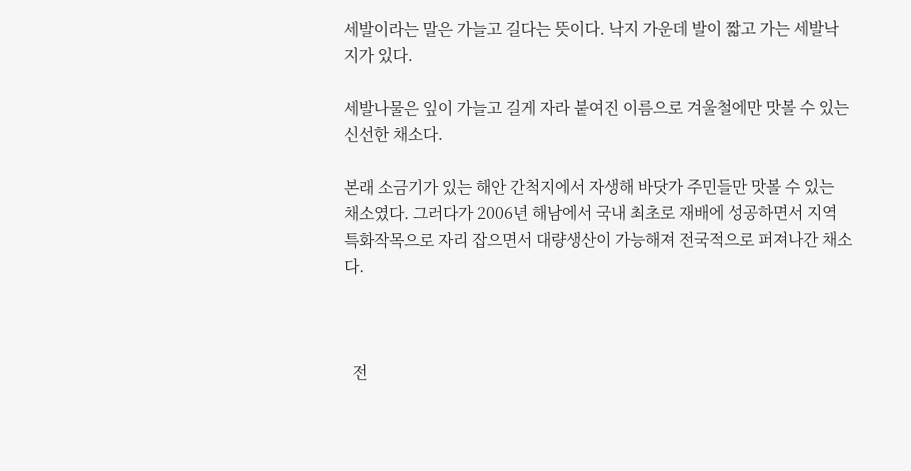세발이라는 말은 가늘고 길다는 뜻이다. 낙지 가운데 발이 짧고 가는 세발낙지가 있다.

세발나물은 잎이 가늘고 길게 자라 붙여진 이름으로 겨울철에만 맛볼 수 있는 신선한 채소다.

본래 소금기가 있는 해안 간척지에서 자생해 바닷가 주민들만 맛볼 수 있는 채소였다. 그러다가 2006년 해남에서 국내 최초로 재배에 성공하면서 지역 특화작목으로 자리 잡으면서 대량생산이 가능해져 전국적으로 퍼져나간 채소다.



  전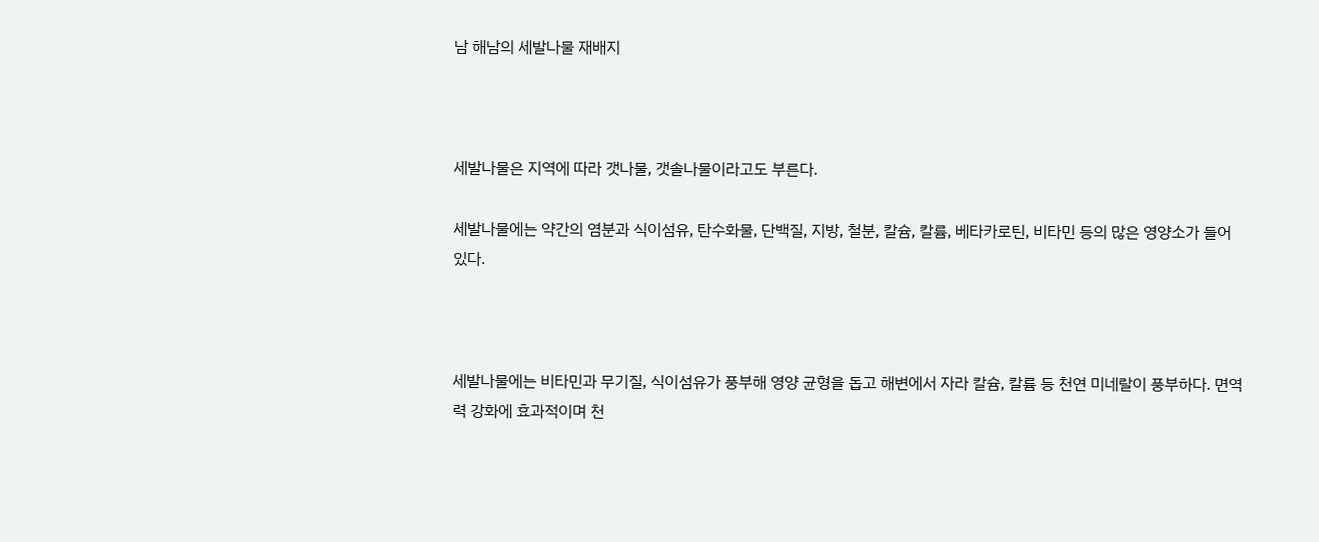남 해남의 세발나물 재배지



세발나물은 지역에 따라 갯나물, 갯솔나물이라고도 부른다.

세발나물에는 약간의 염분과 식이섬유, 탄수화물, 단백질, 지방, 철분, 칼슘, 칼륨, 베타카로틴, 비타민 등의 많은 영양소가 들어 있다.



세발나물에는 비타민과 무기질, 식이섬유가 풍부해 영양 균형을 돕고 해변에서 자라 칼슘, 칼륨 등 천연 미네랄이 풍부하다. 면역력 강화에 효과적이며 천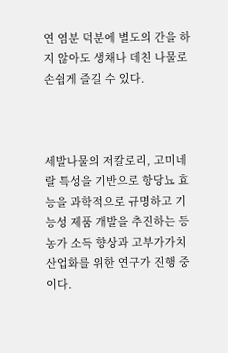연 염분 덕분에 별도의 간을 하지 않아도 생채나 데친 나물로 손쉽게 즐길 수 있다.



세발나물의 저칼로리, 고미네랄 특성을 기반으로 항당뇨 효능을 과학적으로 규명하고 기능성 제품 개발을 추진하는 등 농가 소득 향상과 고부가가치 산업화를 위한 연구가 진행 중이다.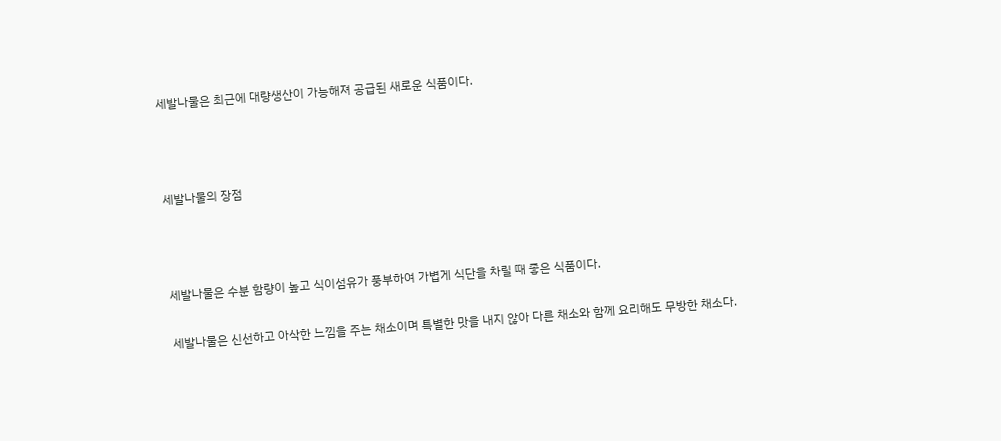세발나물은 최근에 대량생산이 가능해져 공급된 새로운 식품이다.



세발나물의 장점



세발나물은 수분 함량이 높고 식이섬유가 풍부하여 가볍게 식단을 차릴 때 좋은 식품이다.

세발나물은 신선하고 아삭한 느낌을 주는 채소이며 특별한 맛을 내지 않아 다른 채소와 함께 요리해도 무방한 채소다.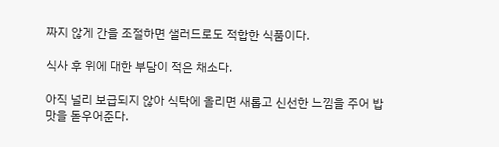짜지 않게 간을 조절하면 샐러드로도 적합한 식품이다.

식사 후 위에 대한 부담이 적은 채소다.

아직 널리 보급되지 않아 식탁에 올리면 새롭고 신선한 느낌을 주어 밥맛을 돋우어준다.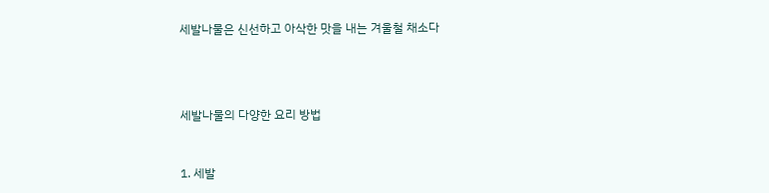세발나물은 신선하고 아삭한 맛을 내는 겨울철 채소다





세발나물의 다양한 요리 방법



1. 세발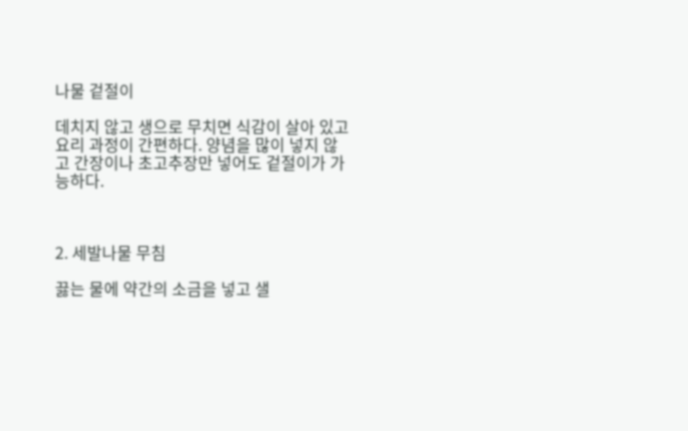나물 겉절이

데치지 않고 생으로 무치면 식감이 살아 있고 요리 과정이 간편하다. 양념을 많이 넣지 않고 간장이나 초고추장만 넣어도 겉절이가 가능하다.



2. 세발나물 무침

끓는 물에 약간의 소금을 넣고 샐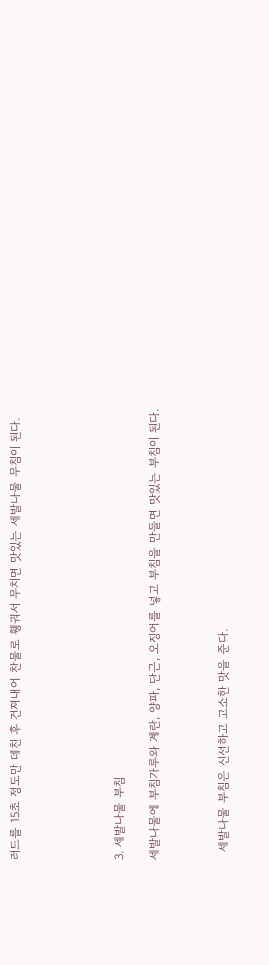러드를 15초 정도만 데친 후 건져내어 찬물로 휑궈서 무치면 맛있는 세발나물 무침이 된다.





3. 세발나물 부침

세발나물에 부침가루와 계란, 양파, 단근, 오징어를 넣고 부침을 만들면 맛있는 부침이 된다.



  세발나물 부침은 신선하고 고소한 맛을 준다.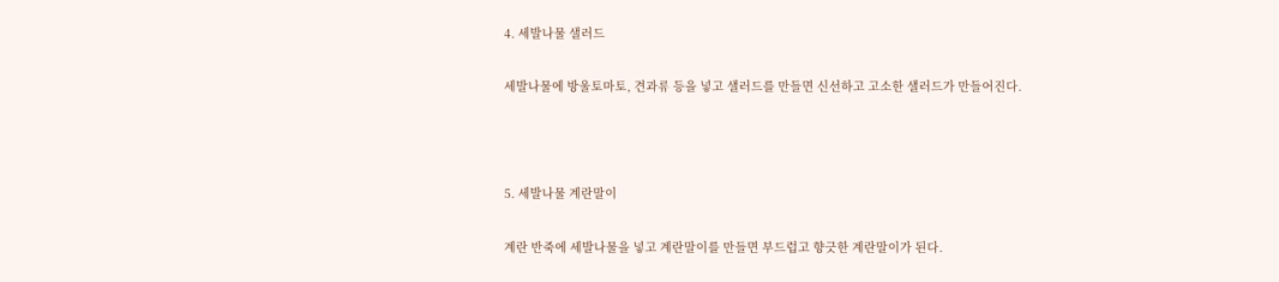4. 세발나물 샐러드

세발나물에 방울토마토, 견과류 등을 넣고 샐러드를 만들면 신선하고 고소한 샐러드가 만들어진다.



5. 세발나물 계란말이

계란 반죽에 세발나물을 넣고 계란말이를 만들면 부드럽고 향긋한 계란말이가 된다.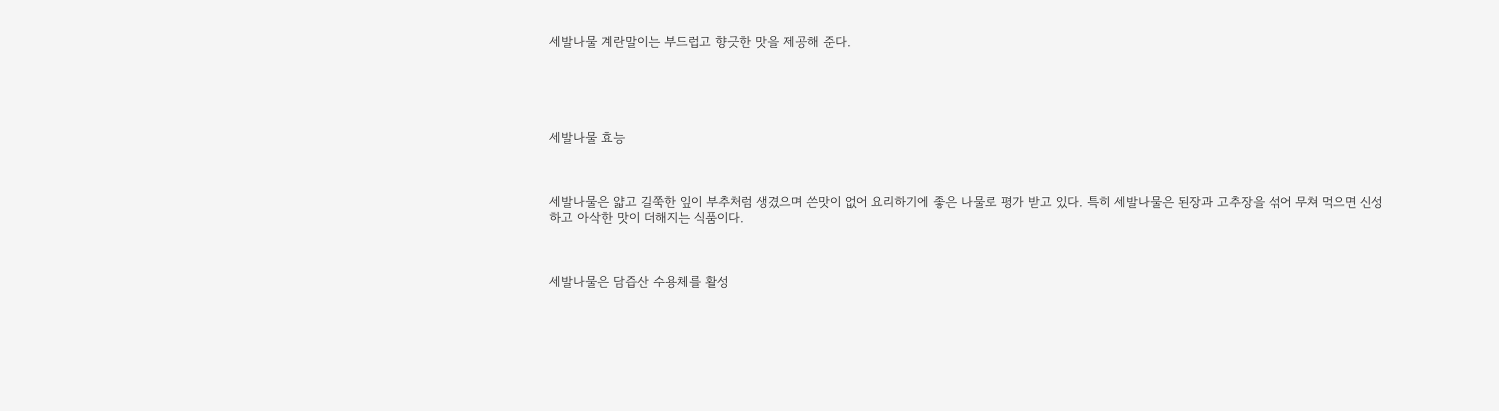세발나물 계란말이는 부드럽고 향긋한 맛을 제공해 준다.





세발나물 효능



세발나물은 얇고 길쭉한 잎이 부추처럼 생겼으며 쓴맛이 없어 요리하기에 좋은 나물로 평가 받고 있다. 특히 세발나물은 된장과 고추장을 섞어 무쳐 먹으면 신성하고 아삭한 맛이 더해지는 식품이다.



세발나물은 담즙산 수용체를 활성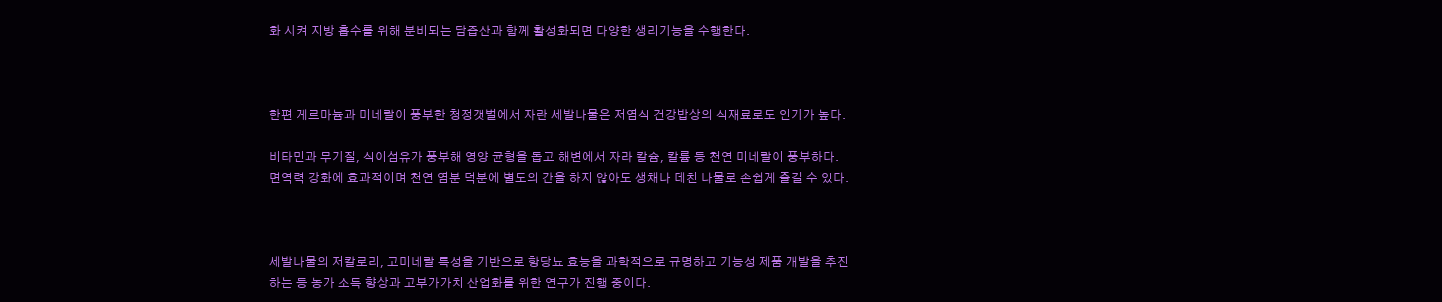화 시켜 지방 흡수를 위해 분비되는 담즙산과 함께 활성화되면 다양한 생리기능을 수행한다.



한편 게르마늄과 미네랄이 풍부한 청정갯벌에서 자란 세발나물은 저염식 건강밥상의 식재료로도 인기가 높다.

비타민과 무기질, 식이섬유가 풍부해 영양 균형을 돕고 해변에서 자라 칼슘, 칼륨 등 천연 미네랄이 풍부하다. 면역력 강화에 효과적이며 천연 염분 덕분에 별도의 간을 하지 않아도 생채나 데친 나물로 손쉽게 즐길 수 있다.



세발나물의 저칼로리, 고미네랄 특성을 기반으로 항당뇨 효능을 과학적으로 규명하고 기능성 제품 개발을 추진하는 등 농가 소득 향상과 고부가가치 산업화를 위한 연구가 진행 중이다.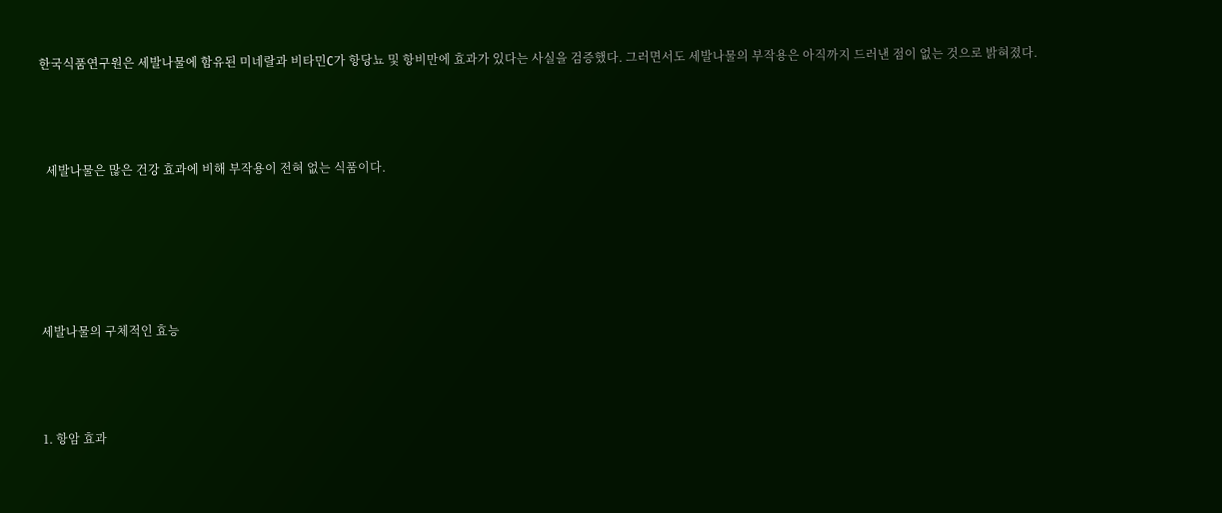한국식품연구원은 세발나물에 함유된 미네랄과 비타민C가 항당뇨 및 항비만에 효과가 있다는 사실을 검증했다. 그러면서도 세발나물의 부작용은 아직까지 드러낸 점이 없는 것으로 밝혀졌다.



  세발나물은 많은 건강 효과에 비해 부작용이 전혀 없는 식품이다.





세발나물의 구체적인 효능



1. 항암 효과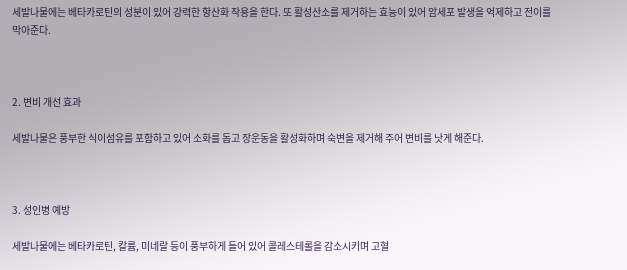세발나물에는 베타카로틴의 성분이 있어 강력한 항산화 작용을 한다. 또 활성산소를 제거하는 효능이 있어 암세포 발생을 억제하고 전이를 막아준다.



2. 변비 개선 효과

세발나물은 풍부한 식이섬유를 포함하고 있어 소화를 돕고 장운동을 활성화하며 숙변을 제거해 주어 변비를 낫게 해준다.



3. 성인병 예방

세발나물에는 베타카로틴, 칼륨, 미네랄 등이 풍부하게 들어 있어 콜레스테롤을 감소시키며 고혈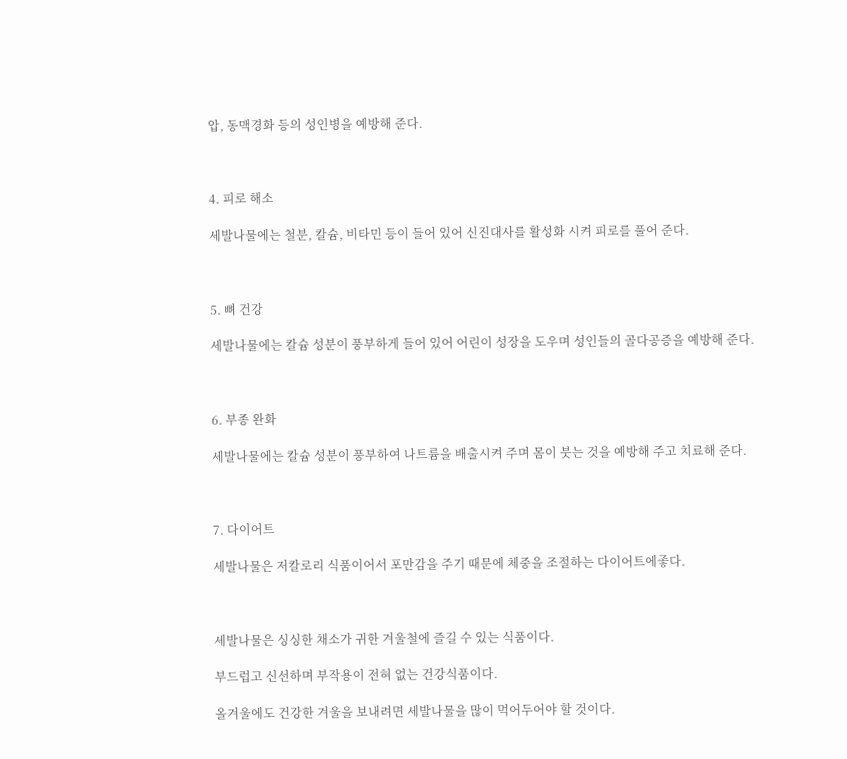압, 동맥경화 등의 성인병을 예방해 준다.



4. 피로 해소

세발나물에는 철분, 칼슘, 비타민 등이 들어 있어 신진대사를 활성화 시켜 피로를 풀어 준다.



5. 뼈 건강

세발나물에는 칼슘 성분이 풍부하게 들어 있어 어린이 성장을 도우며 성인들의 골다공증을 예방해 준다.



6. 부종 완화

세발나물에는 칼슘 성분이 풍부하여 나트륨을 배출시켜 주며 몸이 붓는 것을 예방해 주고 치료해 준다.



7. 다이어트

세발나물은 저칼로리 식품이어서 포만감을 주기 때문에 체중을 조절하는 다이어트에좋다.



세발나물은 싱싱한 채소가 귀한 겨울철에 즐길 수 있는 식품이다.

부드럽고 신선하며 부작용이 전혀 없는 건강식품이다.

올겨울에도 건강한 겨울을 보내려면 세발나물을 많이 먹어두어야 할 것이다.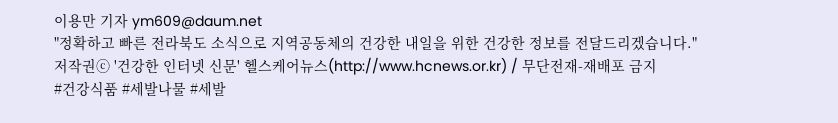이용만 기자 ym609@daum.net
"정확하고 빠른 전라북도 소식으로 지역공동체의 건강한 내일을 위한 건강한 정보를 전달드리겠습니다."
저작권ⓒ '건강한 인터넷 신문' 헬스케어뉴스(http://www.hcnews.or.kr) / 무단전재-재배포 금지
#건강식품 #세발나물 #세발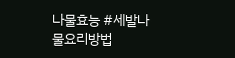나물효능 #세발나물요리방법